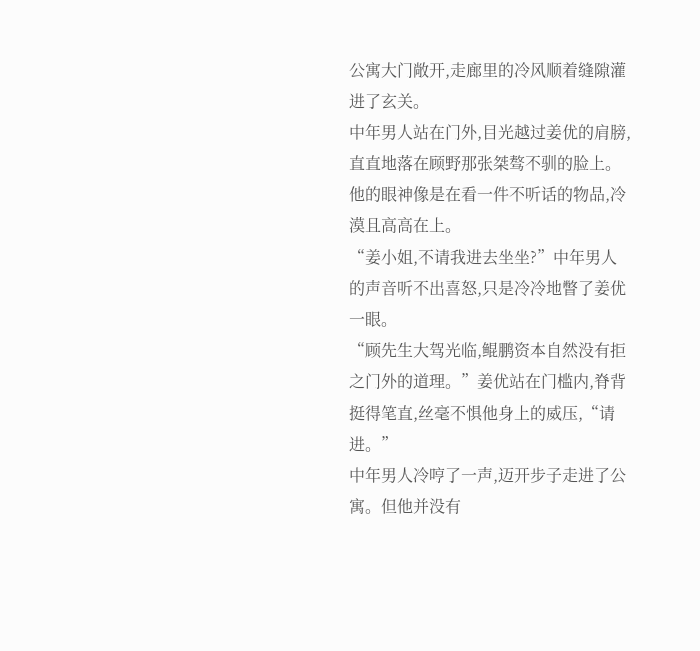公寓大门敞开,走廊里的冷风顺着缝隙灌进了玄关。
中年男人站在门外,目光越过姜优的肩膀,直直地落在顾野那张桀骜不驯的脸上。
他的眼神像是在看一件不听话的物品,冷漠且高高在上。
“姜小姐,不请我进去坐坐?”中年男人的声音听不出喜怒,只是冷冷地瞥了姜优一眼。
“顾先生大驾光临,鲲鹏资本自然没有拒之门外的道理。”姜优站在门槛内,脊背挺得笔直,丝毫不惧他身上的威压,“请进。”
中年男人冷哼了一声,迈开步子走进了公寓。但他并没有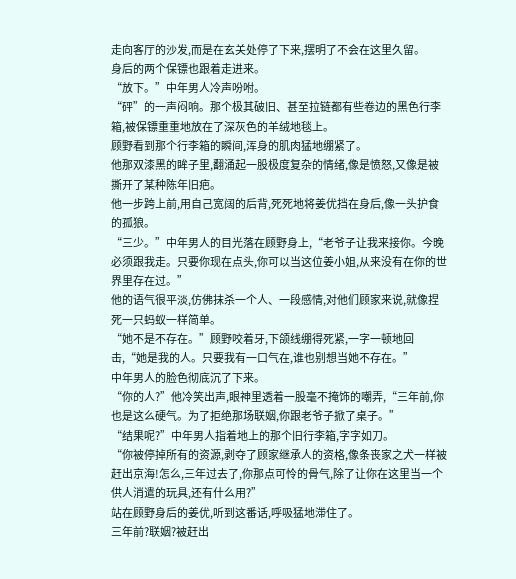走向客厅的沙发,而是在玄关处停了下来,摆明了不会在这里久留。
身后的两个保镖也跟着走进来。
“放下。”中年男人冷声吩咐。
“砰”的一声闷响。那个极其破旧、甚至拉链都有些卷边的黑色行李箱,被保镖重重地放在了深灰色的羊绒地毯上。
顾野看到那个行李箱的瞬间,浑身的肌肉猛地绷紧了。
他那双漆黑的眸子里,翻涌起一股极度复杂的情绪,像是愤怒,又像是被撕开了某种陈年旧疤。
他一步跨上前,用自己宽阔的后背,死死地将姜优挡在身后,像一头护食的孤狼。
“三少。”中年男人的目光落在顾野身上,“老爷子让我来接你。今晚必须跟我走。只要你现在点头,你可以当这位姜小姐,从来没有在你的世界里存在过。”
他的语气很平淡,仿佛抹杀一个人、一段感情,对他们顾家来说,就像捏死一只蚂蚁一样简单。
“她不是不存在。”顾野咬着牙,下颌线绷得死紧,一字一顿地回击,“她是我的人。只要我有一口气在,谁也别想当她不存在。”
中年男人的脸色彻底沉了下来。
“你的人?”他冷笑出声,眼神里透着一股毫不掩饰的嘲弄,“三年前,你也是这么硬气。为了拒绝那场联姻,你跟老爷子掀了桌子。”
“结果呢?”中年男人指着地上的那个旧行李箱,字字如刀。
“你被停掉所有的资源,剥夺了顾家继承人的资格,像条丧家之犬一样被赶出京海!怎么,三年过去了,你那点可怜的骨气,除了让你在这里当一个供人消遣的玩具,还有什么用?”
站在顾野身后的姜优,听到这番话,呼吸猛地滞住了。
三年前?联姻?被赶出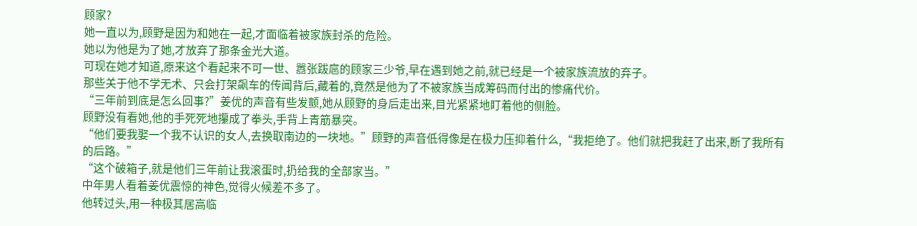顾家?
她一直以为,顾野是因为和她在一起,才面临着被家族封杀的危险。
她以为他是为了她,才放弃了那条金光大道。
可现在她才知道,原来这个看起来不可一世、嚣张跋扈的顾家三少爷,早在遇到她之前,就已经是一个被家族流放的弃子。
那些关于他不学无术、只会打架飙车的传闻背后,藏着的,竟然是他为了不被家族当成筹码而付出的惨痛代价。
“三年前到底是怎么回事?”姜优的声音有些发颤,她从顾野的身后走出来,目光紧紧地盯着他的侧脸。
顾野没有看她,他的手死死地攥成了拳头,手背上青筋暴突。
“他们要我娶一个我不认识的女人,去换取南边的一块地。”顾野的声音低得像是在极力压抑着什么,“我拒绝了。他们就把我赶了出来,断了我所有的后路。”
“这个破箱子,就是他们三年前让我滚蛋时,扔给我的全部家当。”
中年男人看着姜优震惊的神色,觉得火候差不多了。
他转过头,用一种极其居高临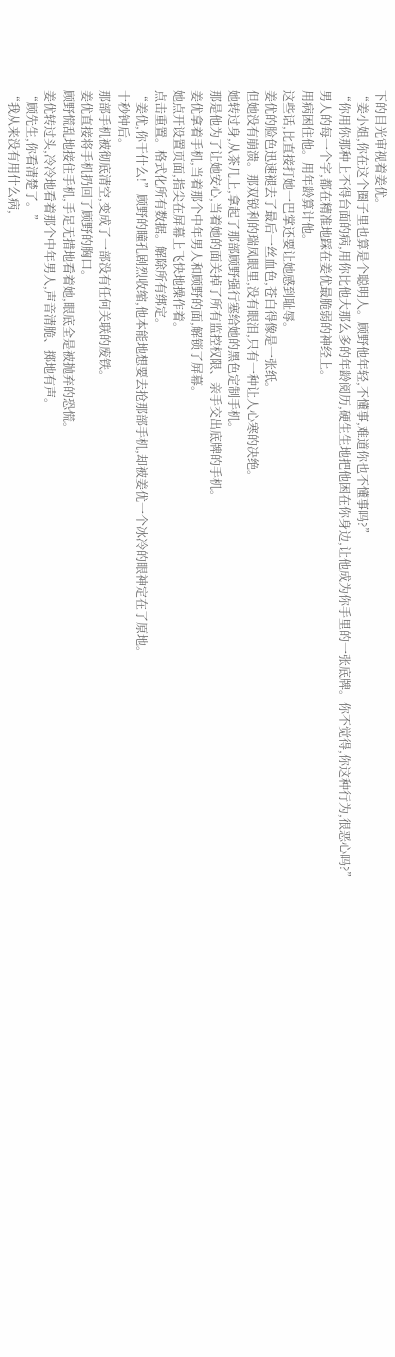下的目光审视着姜优。
“姜小姐,你在这个圈子里也算是个聪明人。顾野他年轻,不懂事,难道你也不懂事吗?”
“你用你那种上不得台面的病,用你比他大那么多的年龄阅历,硬生生地把他困在你身边,让他成为你手里的一张底牌。你不觉得,你这种行为,很恶心吗?”
男人的每一个字,都在精准地踩在姜优最脆弱的神经上。
用病困住他。用年龄算计他。
这些话,比直接打她一巴掌还要让她感到耻辱。
姜优的脸色迅速褪去了最后一丝血色,苍白得像是一张纸。
但她没有崩溃。那双锐利的瑞凤眼里,没有眼泪,只有一种让人心寒的决绝。
她转过身,从茶几上,拿起了那部顾野强行塞给她的黑色定制手机。
那是他为了让她安心,当着她的面关掉了所有监控权限、亲手交出底牌的手机。
姜优拿着手机,当着那个中年男人和顾野的面,解锁了屏幕。
她点开设置页面,指尖在屏幕上飞快地操作着。
点击重置。格式化所有数据。解除所有绑定。
“姜优,你干什么!”顾野的瞳孔剧烈收缩,他本能地想要去抢那部手机,却被姜优一个冰冷的眼神定在了原地。
十秒钟后。
那部手机被彻底清空,变成了一部没有任何关联的废铁。
姜优直接将手机扔回了顾野的胸口。
顾野慌乱地接住手机,手足无措地看着她,眼底全是被抛弃的恐慌。
姜优转过头,冷冷地看着那个中年男人,声音清脆、掷地有声。
“顾先生,你看清楚了。”
“我从来没有用什么病,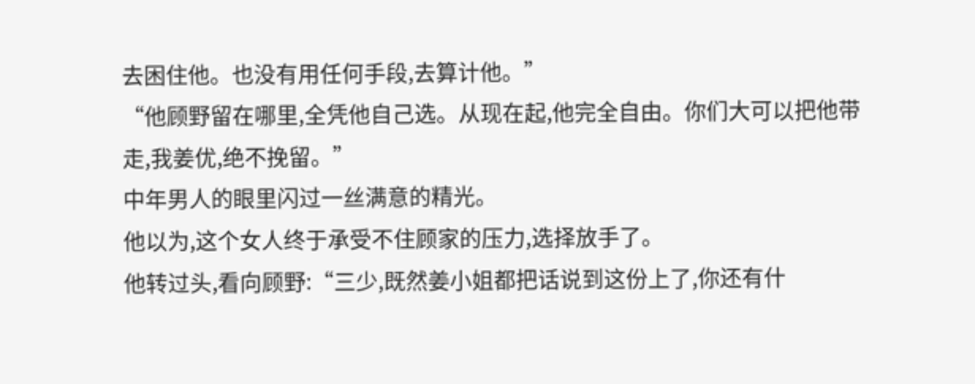去困住他。也没有用任何手段,去算计他。”
“他顾野留在哪里,全凭他自己选。从现在起,他完全自由。你们大可以把他带走,我姜优,绝不挽留。”
中年男人的眼里闪过一丝满意的精光。
他以为,这个女人终于承受不住顾家的压力,选择放手了。
他转过头,看向顾野:“三少,既然姜小姐都把话说到这份上了,你还有什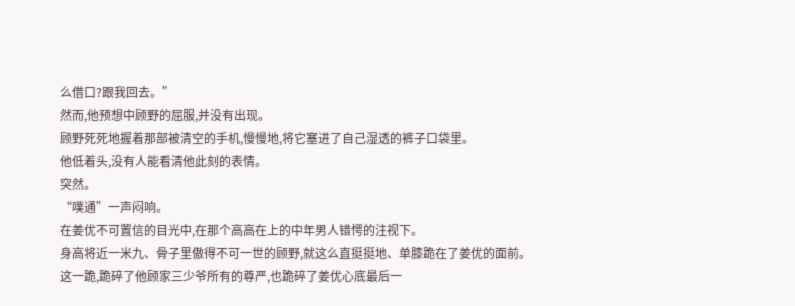么借口?跟我回去。”
然而,他预想中顾野的屈服,并没有出现。
顾野死死地握着那部被清空的手机,慢慢地,将它塞进了自己湿透的裤子口袋里。
他低着头,没有人能看清他此刻的表情。
突然。
“噗通”一声闷响。
在姜优不可置信的目光中,在那个高高在上的中年男人错愕的注视下。
身高将近一米九、骨子里傲得不可一世的顾野,就这么直挺挺地、单膝跪在了姜优的面前。
这一跪,跪碎了他顾家三少爷所有的尊严,也跪碎了姜优心底最后一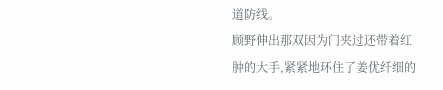道防线。
顾野伸出那双因为门夹过还带着红肿的大手,紧紧地环住了姜优纤细的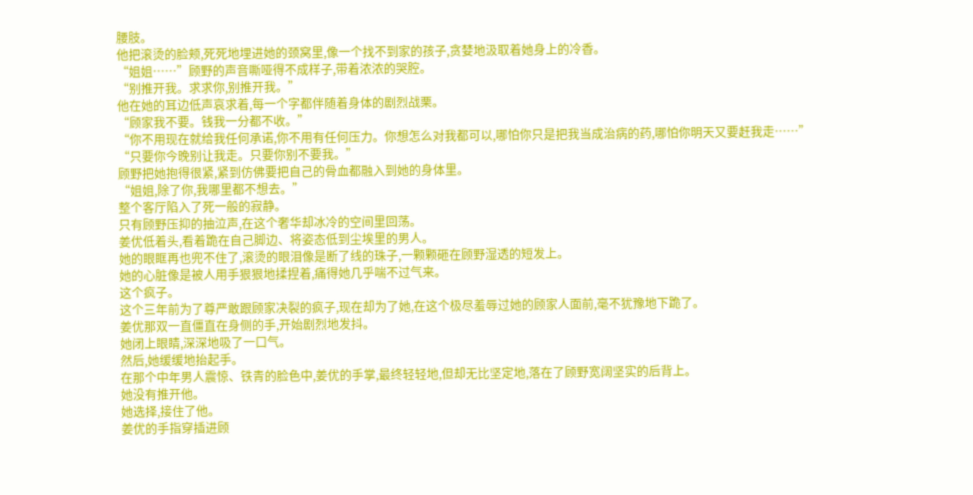腰肢。
他把滚烫的脸颊,死死地埋进她的颈窝里,像一个找不到家的孩子,贪婪地汲取着她身上的冷香。
“姐姐……”顾野的声音嘶哑得不成样子,带着浓浓的哭腔。
“别推开我。求求你,别推开我。”
他在她的耳边低声哀求着,每一个字都伴随着身体的剧烈战栗。
“顾家我不要。钱我一分都不收。”
“你不用现在就给我任何承诺,你不用有任何压力。你想怎么对我都可以,哪怕你只是把我当成治病的药,哪怕你明天又要赶我走……”
“只要你今晚别让我走。只要你别不要我。”
顾野把她抱得很紧,紧到仿佛要把自己的骨血都融入到她的身体里。
“姐姐,除了你,我哪里都不想去。”
整个客厅陷入了死一般的寂静。
只有顾野压抑的抽泣声,在这个奢华却冰冷的空间里回荡。
姜优低着头,看着跪在自己脚边、将姿态低到尘埃里的男人。
她的眼眶再也兜不住了,滚烫的眼泪像是断了线的珠子,一颗颗砸在顾野湿透的短发上。
她的心脏像是被人用手狠狠地揉捏着,痛得她几乎喘不过气来。
这个疯子。
这个三年前为了尊严敢跟顾家决裂的疯子,现在却为了她,在这个极尽羞辱过她的顾家人面前,毫不犹豫地下跪了。
姜优那双一直僵直在身侧的手,开始剧烈地发抖。
她闭上眼睛,深深地吸了一口气。
然后,她缓缓地抬起手。
在那个中年男人震惊、铁青的脸色中,姜优的手掌,最终轻轻地,但却无比坚定地,落在了顾野宽阔坚实的后背上。
她没有推开他。
她选择,接住了他。
姜优的手指穿插进顾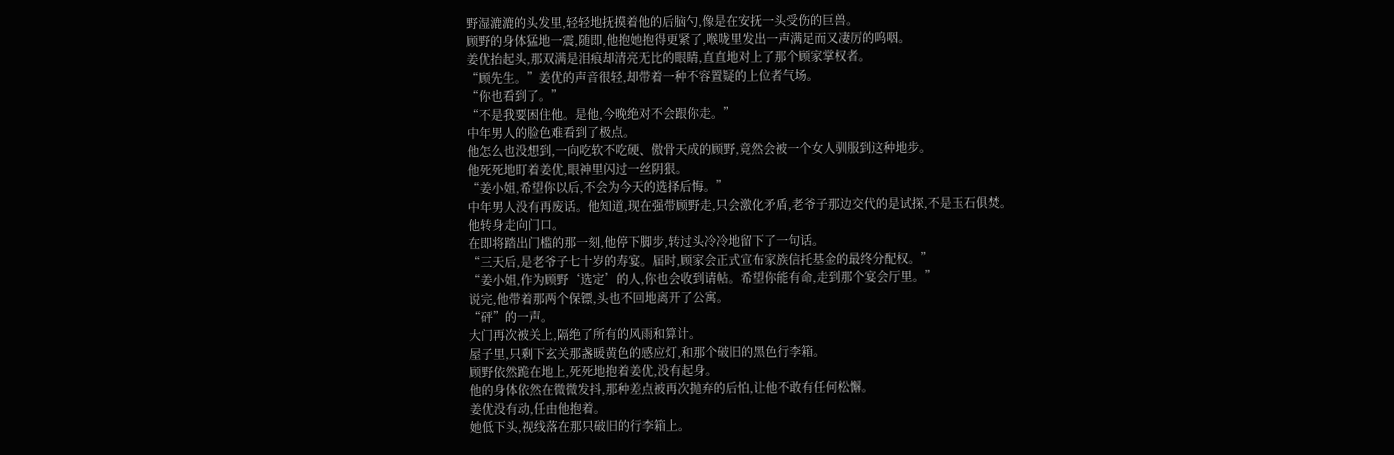野湿漉漉的头发里,轻轻地抚摸着他的后脑勺,像是在安抚一头受伤的巨兽。
顾野的身体猛地一震,随即,他抱她抱得更紧了,喉咙里发出一声满足而又凄厉的呜咽。
姜优抬起头,那双满是泪痕却清亮无比的眼睛,直直地对上了那个顾家掌权者。
“顾先生。”姜优的声音很轻,却带着一种不容置疑的上位者气场。
“你也看到了。”
“不是我要困住他。是他,今晚绝对不会跟你走。”
中年男人的脸色难看到了极点。
他怎么也没想到,一向吃软不吃硬、傲骨天成的顾野,竟然会被一个女人驯服到这种地步。
他死死地盯着姜优,眼神里闪过一丝阴狠。
“姜小姐,希望你以后,不会为今天的选择后悔。”
中年男人没有再废话。他知道,现在强带顾野走,只会激化矛盾,老爷子那边交代的是试探,不是玉石俱焚。
他转身走向门口。
在即将踏出门槛的那一刻,他停下脚步,转过头冷冷地留下了一句话。
“三天后,是老爷子七十岁的寿宴。届时,顾家会正式宣布家族信托基金的最终分配权。”
“姜小姐,作为顾野‘选定’的人,你也会收到请帖。希望你能有命,走到那个宴会厅里。”
说完,他带着那两个保镖,头也不回地离开了公寓。
“砰”的一声。
大门再次被关上,隔绝了所有的风雨和算计。
屋子里,只剩下玄关那盏暖黄色的感应灯,和那个破旧的黑色行李箱。
顾野依然跪在地上,死死地抱着姜优,没有起身。
他的身体依然在微微发抖,那种差点被再次抛弃的后怕,让他不敢有任何松懈。
姜优没有动,任由他抱着。
她低下头,视线落在那只破旧的行李箱上。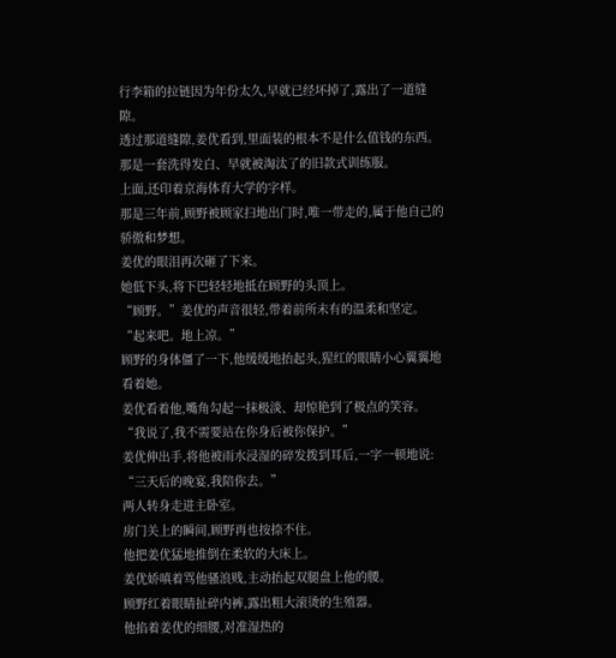行李箱的拉链因为年份太久,早就已经坏掉了,露出了一道缝隙。
透过那道缝隙,姜优看到,里面装的根本不是什么值钱的东西。
那是一套洗得发白、早就被淘汰了的旧款式训练服。
上面,还印着京海体育大学的字样。
那是三年前,顾野被顾家扫地出门时,唯一带走的,属于他自己的骄傲和梦想。
姜优的眼泪再次砸了下来。
她低下头,将下巴轻轻地抵在顾野的头顶上。
“顾野。”姜优的声音很轻,带着前所未有的温柔和坚定。
“起来吧。地上凉。”
顾野的身体僵了一下,他缓缓地抬起头,猩红的眼睛小心翼翼地看着她。
姜优看着他,嘴角勾起一抹极淡、却惊艳到了极点的笑容。
“我说了,我不需要站在你身后被你保护。”
姜优伸出手,将他被雨水浸湿的碎发拨到耳后,一字一顿地说:
“三天后的晚宴,我陪你去。”
两人转身走进主卧室。
房门关上的瞬间,顾野再也按捺不住。
他把姜优猛地推倒在柔软的大床上。
姜优娇嗔着骂他骚浪贱,主动抬起双腿盘上他的腰。
顾野红着眼睛扯碎内裤,露出粗大滚烫的生殖器。
他掐着姜优的细腰,对准湿热的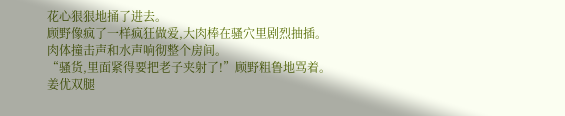花心狠狠地捅了进去。
顾野像疯了一样疯狂做爱,大肉棒在骚穴里剧烈抽插。
肉体撞击声和水声响彻整个房间。
“骚货,里面紧得要把老子夹射了!”顾野粗鲁地骂着。
姜优双腿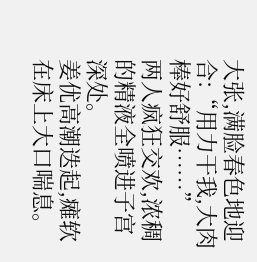大张,满脸春色地迎合:“用力干我,大肉棒好舒服……”
两人疯狂交欢,浓稠的精液全喷进子宫深处。
姜优高潮迭起,瘫软在床上大口喘息。